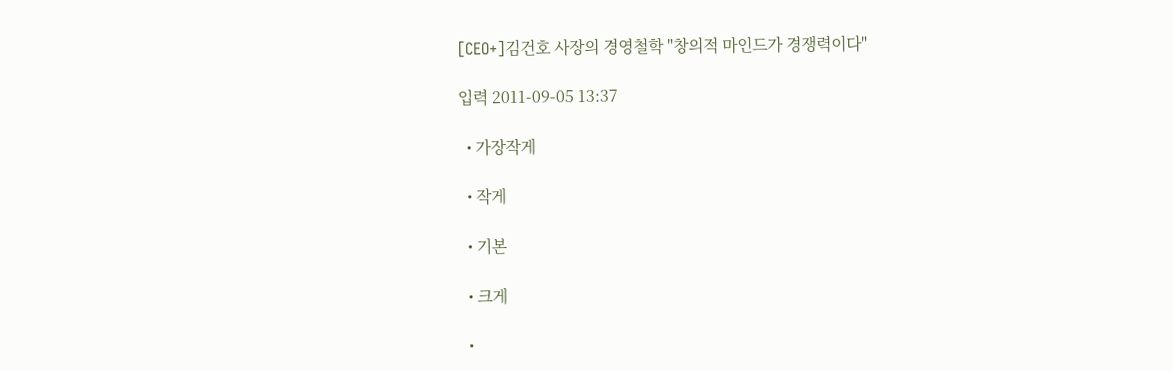[CEO+]김건호 사장의 경영철학 "창의적 마인드가 경쟁력이다"

입력 2011-09-05 13:37

  • 가장작게

  • 작게

  • 기본

  • 크게

  •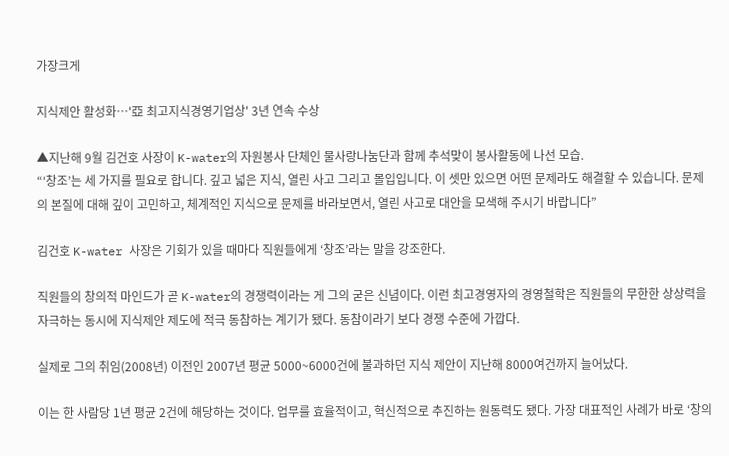가장크게

지식제안 활성화…'亞 최고지식경영기업상' 3년 연속 수상

▲지난해 9월 김건호 사장이 K-water의 자원봉사 단체인 물사랑나눔단과 함께 추석맞이 봉사활동에 나선 모습.
“‘창조’는 세 가지를 필요로 합니다. 깊고 넓은 지식, 열린 사고 그리고 몰입입니다. 이 셋만 있으면 어떤 문제라도 해결할 수 있습니다. 문제의 본질에 대해 깊이 고민하고, 체계적인 지식으로 문제를 바라보면서, 열린 사고로 대안을 모색해 주시기 바랍니다”

김건호 K-water 사장은 기회가 있을 때마다 직원들에게 ‘창조’라는 말을 강조한다.

직원들의 창의적 마인드가 곧 K-water의 경쟁력이라는 게 그의 굳은 신념이다. 이런 최고경영자의 경영철학은 직원들의 무한한 상상력을 자극하는 동시에 지식제안 제도에 적극 동참하는 계기가 됐다. 동참이라기 보다 경쟁 수준에 가깝다.

실제로 그의 취임(2008년) 이전인 2007년 평균 5000~6000건에 불과하던 지식 제안이 지난해 8000여건까지 늘어났다.

이는 한 사람당 1년 평균 2건에 해당하는 것이다. 업무를 효율적이고, 혁신적으로 추진하는 원동력도 됐다. 가장 대표적인 사례가 바로 ‘창의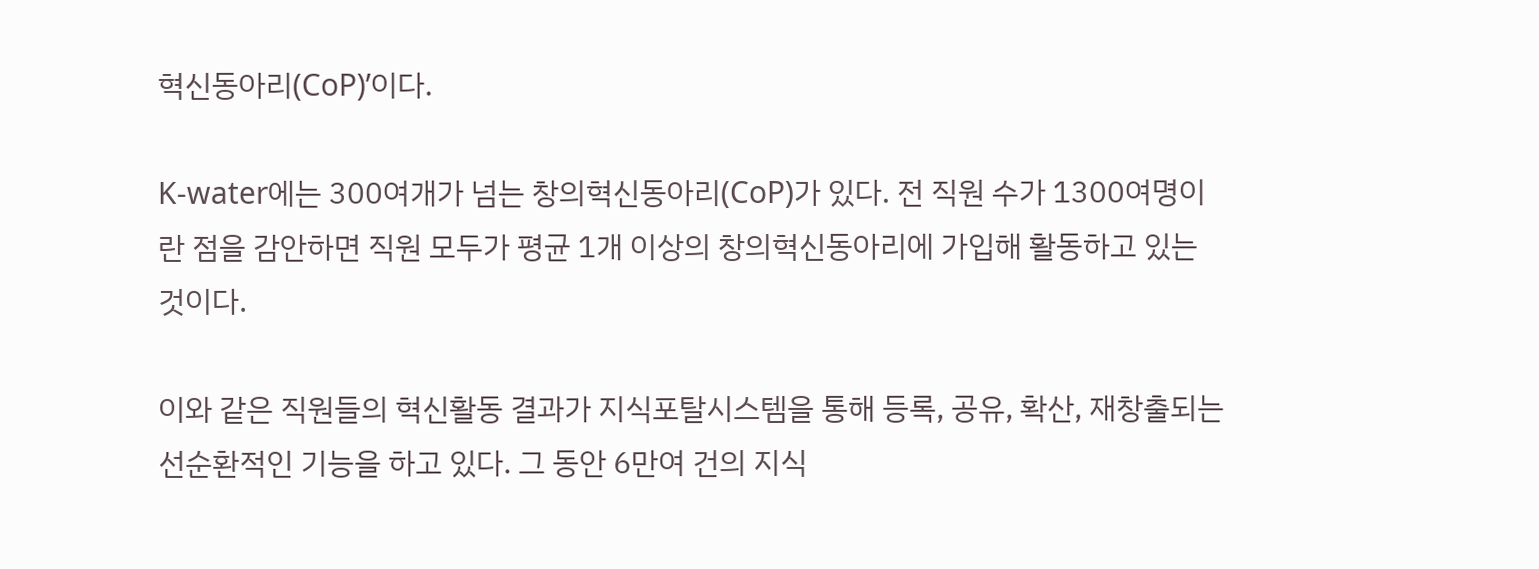혁신동아리(CoP)’이다.

K-water에는 300여개가 넘는 창의혁신동아리(CoP)가 있다. 전 직원 수가 1300여명이란 점을 감안하면 직원 모두가 평균 1개 이상의 창의혁신동아리에 가입해 활동하고 있는 것이다.

이와 같은 직원들의 혁신활동 결과가 지식포탈시스템을 통해 등록, 공유, 확산, 재창출되는 선순환적인 기능을 하고 있다. 그 동안 6만여 건의 지식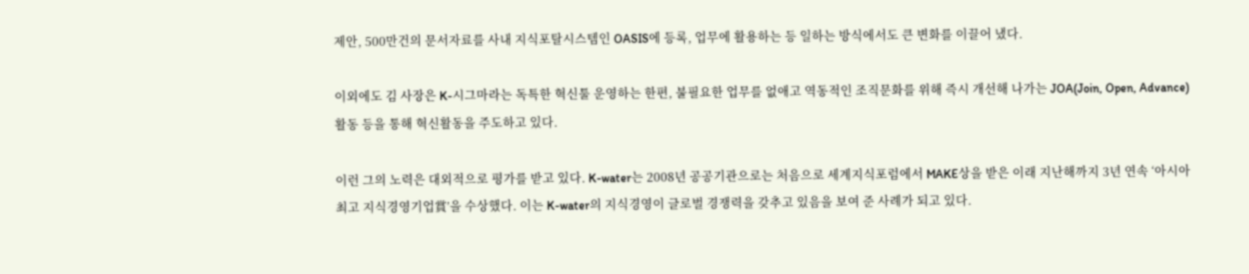제안, 500만건의 문서자료를 사내 지식포탈시스템인 OASIS에 등록, 업무에 활용하는 등 일하는 방식에서도 큰 변화를 이끌어 냈다.

이외에도 김 사장은 K-시그마라는 독특한 혁신툴 운영하는 한편, 불필요한 업무를 없애고 역동적인 조직문화를 위해 즉시 개선해 나가는 JOA(Join, Open, Advance) 활동 등을 통해 혁신활동을 주도하고 있다.

이런 그의 노력은 대외적으로 평가를 받고 있다. K-water는 2008년 공공기관으로는 처음으로 세계지식포럼에서 MAKE상을 받은 이래 지난해까지 3년 연속 ‘아시아 최고 지식경영기업賞’을 수상했다. 이는 K-water의 지식경영이 글로벌 경쟁력을 갖추고 있음을 보여 준 사례가 되고 있다.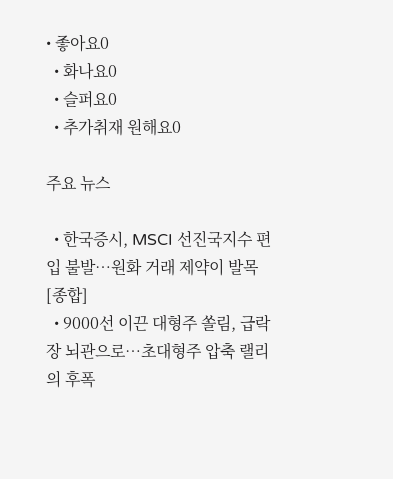• 좋아요0
  • 화나요0
  • 슬퍼요0
  • 추가취재 원해요0

주요 뉴스

  • 한국증시, MSCI 선진국지수 편입 불발⋯원화 거래 제약이 발목 [종합]
  • 9000선 이끈 대형주 쏠림, 급락장 뇌관으로⋯초대형주 압축 랠리의 후폭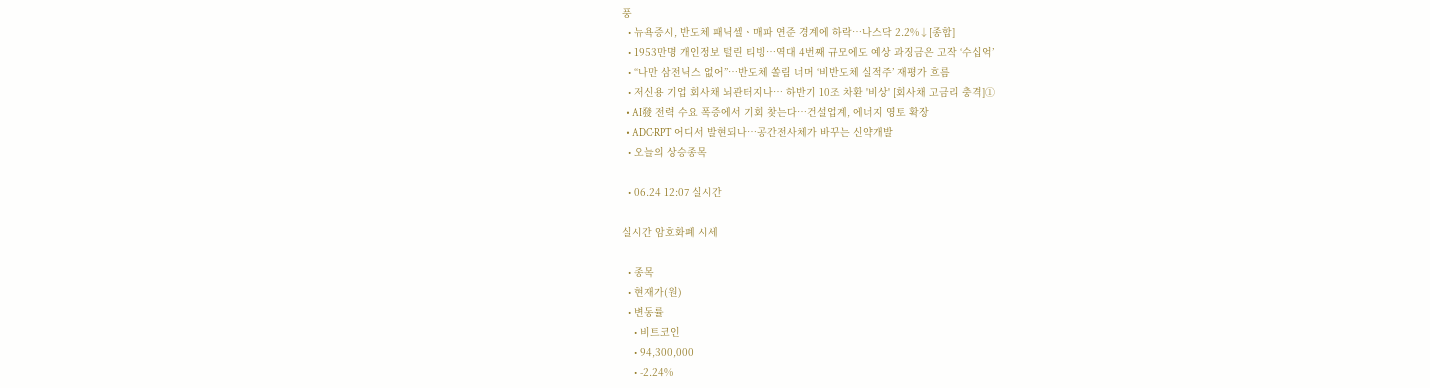풍
  • 뉴욕증시, 반도체 패닉셀ㆍ매파 연준 경계에 하락…나스닥 2.2%↓[종합]
  • 1953만명 개인정보 털린 티빙⋯역대 4번째 규모에도 예상 과징금은 고작 ‘수십억’
  • “나만 삼전닉스 없어”⋯반도체 쏠림 너머 ‘비반도체 실적주’ 재평가 흐름
  • 저신용 기업 회사채 뇌관터지나… 하반기 10조 차환 '비상' [회사채 고금리 충격]①
  • AI發 전력 수요 폭증에서 기회 찾는다…건설업계, 에너지 영토 확장
  • ADC·RPT 어디서 발현되나…공간전사체가 바꾸는 신약개발
  • 오늘의 상승종목

  • 06.24 12:07 실시간

실시간 암호화폐 시세

  • 종목
  • 현재가(원)
  • 변동률
    • 비트코인
    • 94,300,000
    • -2.24%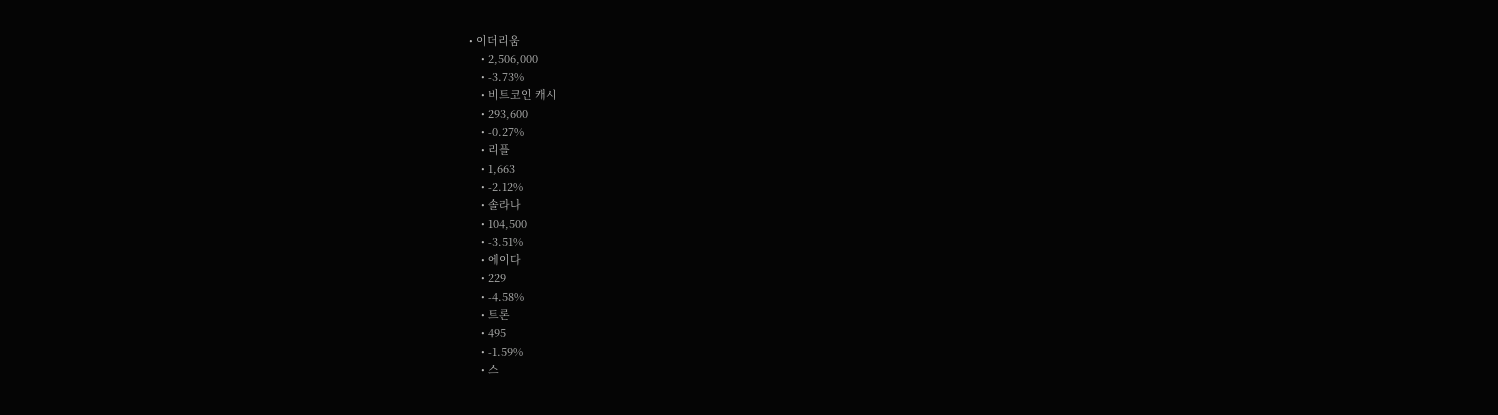• 이더리움
    • 2,506,000
    • -3.73%
    • 비트코인 캐시
    • 293,600
    • -0.27%
    • 리플
    • 1,663
    • -2.12%
    • 솔라나
    • 104,500
    • -3.51%
    • 에이다
    • 229
    • -4.58%
    • 트론
    • 495
    • -1.59%
    • 스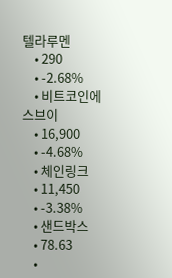텔라루멘
    • 290
    • -2.68%
    • 비트코인에스브이
    • 16,900
    • -4.68%
    • 체인링크
    • 11,450
    • -3.38%
    • 샌드박스
    • 78.63
    •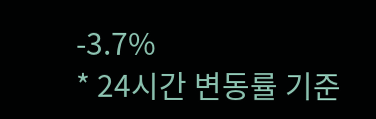-3.7%
* 24시간 변동률 기준